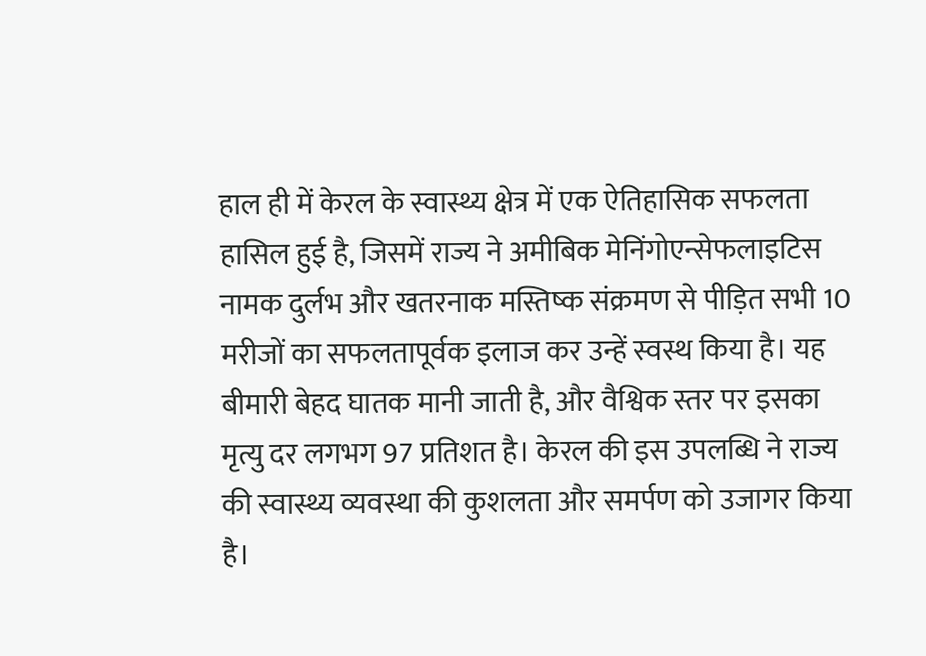हाल ही में केरल के स्वास्थ्य क्षेत्र में एक ऐतिहासिक सफलता हासिल हुई है, जिसमें राज्य ने अमीबिक मेनिंगोएन्सेफलाइटिस नामक दुर्लभ और खतरनाक मस्तिष्क संक्रमण से पीड़ित सभी 10 मरीजों का सफलतापूर्वक इलाज कर उन्हें स्वस्थ किया है। यह बीमारी बेहद घातक मानी जाती है, और वैश्विक स्तर पर इसका मृत्यु दर लगभग 97 प्रतिशत है। केरल की इस उपलब्धि ने राज्य की स्वास्थ्य व्यवस्था की कुशलता और समर्पण को उजागर किया है।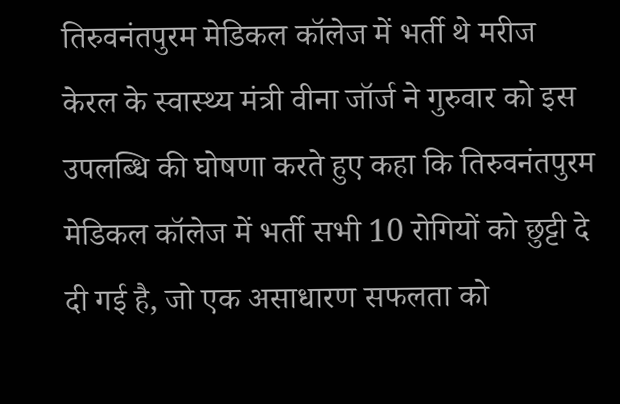तिरुवनंतपुरम मेडिकल कॉलेज में भर्ती थे मरीज
केरल के स्वास्थ्य मंत्री वीना जॉर्ज ने गुरुवार को इस उपलब्धि की घोषणा करते हुए कहा कि तिरुवनंतपुरम मेडिकल कॉलेज में भर्ती सभी 10 रोगियों को छुट्टी दे दी गई है, जो एक असाधारण सफलता को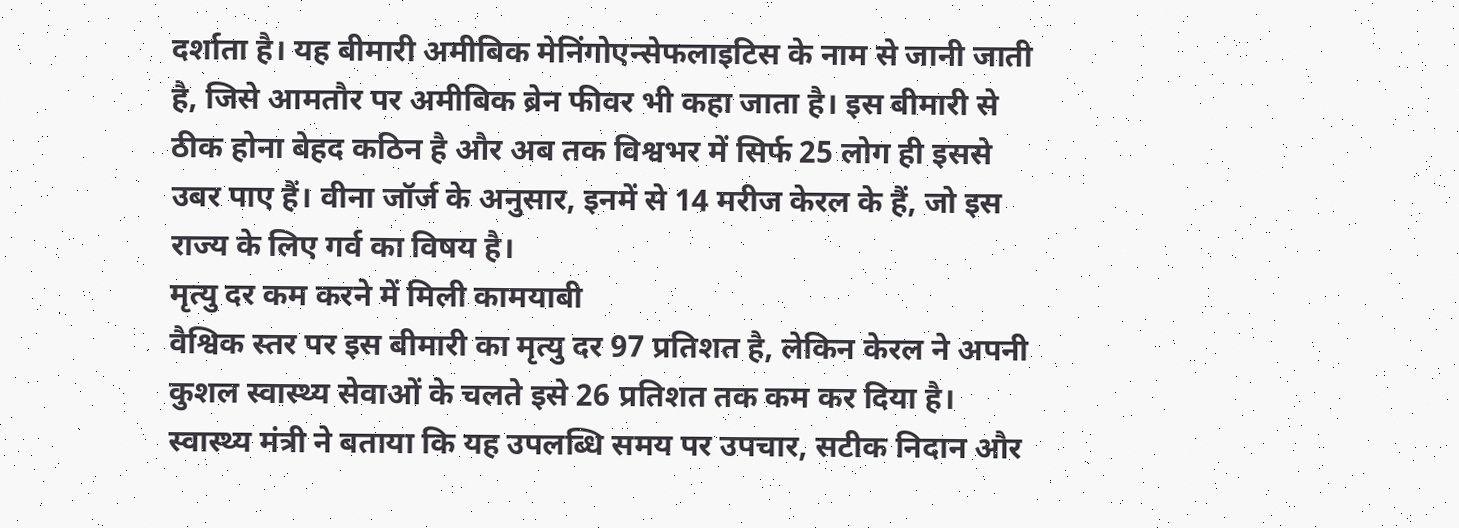दर्शाता है। यह बीमारी अमीबिक मेनिंगोएन्सेफलाइटिस के नाम से जानी जाती है, जिसे आमतौर पर अमीबिक ब्रेन फीवर भी कहा जाता है। इस बीमारी से ठीक होना बेहद कठिन है और अब तक विश्वभर में सिर्फ 25 लोग ही इससे उबर पाए हैं। वीना जॉर्ज के अनुसार, इनमें से 14 मरीज केरल के हैं, जो इस राज्य के लिए गर्व का विषय है।
मृत्यु दर कम करने में मिली कामयाबी
वैश्विक स्तर पर इस बीमारी का मृत्यु दर 97 प्रतिशत है, लेकिन केरल ने अपनी कुशल स्वास्थ्य सेवाओं के चलते इसे 26 प्रतिशत तक कम कर दिया है। स्वास्थ्य मंत्री ने बताया कि यह उपलब्धि समय पर उपचार, सटीक निदान और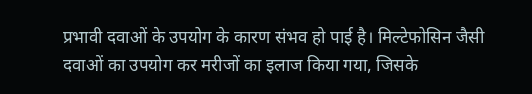प्रभावी दवाओं के उपयोग के कारण संभव हो पाई है। मिल्टेफोसिन जैसी दवाओं का उपयोग कर मरीजों का इलाज किया गया, जिसके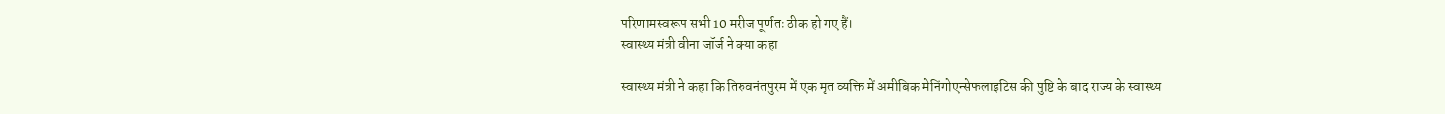परिणामस्वरूप सभी 10 मरीज पूर्णतः ठीक हो गए हैं।
स्वास्थ्य मंत्री वीना जॉर्ज ने क्या कहा

स्वास्थ्य मंत्री ने कहा कि तिरुवनंतपुरम में एक मृत व्यक्ति में अमीबिक मेनिंगोएन्सेफलाइटिस की पुष्टि के बाद राज्य के स्वास्थ्य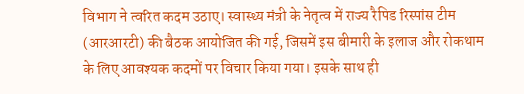विभाग ने त्वरित कदम उठाए। स्वास्थ्य मंत्री के नेतृत्व में राज्य रैपिड रिस्पांस टीम (आरआरटी) की बैठक आयोजित की गई, जिसमें इस बीमारी के इलाज और रोकथाम के लिए आवश्यक कदमों पर विचार किया गया। इसके साथ ही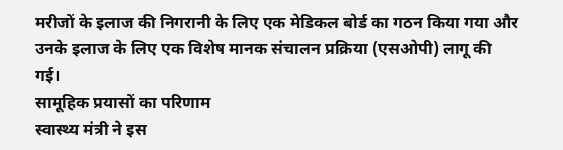मरीजों के इलाज की निगरानी के लिए एक मेडिकल बोर्ड का गठन किया गया और उनके इलाज के लिए एक विशेष मानक संचालन प्रक्रिया (एसओपी) लागू की गई।
सामूहिक प्रयासों का परिणाम
स्वास्थ्य मंत्री ने इस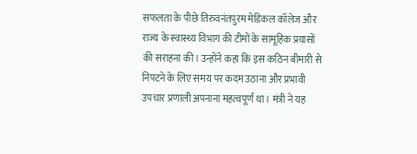सफलता के पीछे तिरुवनंतपुरम मेडिकल कॉलेज और राज्य के स्वास्थ्य विभाग की टीमों के सामूहिक प्रयासों की सराहना की। उन्होंने कहा कि इस कठिन बीमारी से निपटने के लिए समय पर कदम उठाना और प्रभावी उपचार प्रणाली अपनाना महत्वपूर्ण था। मंत्री ने यह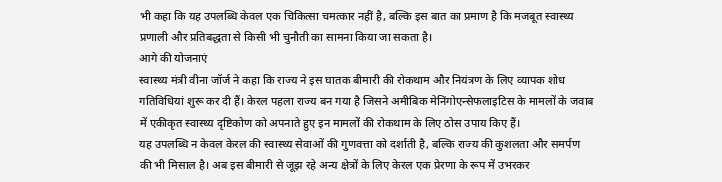भी कहा कि यह उपलब्धि केवल एक चिकित्सा चमत्कार नहीं है, बल्कि इस बात का प्रमाण है कि मजबूत स्वास्थ्य प्रणाली और प्रतिबद्धता से किसी भी चुनौती का सामना किया जा सकता है।
आगे की योजनाएं
स्वास्थ्य मंत्री वीना जॉर्ज ने कहा कि राज्य ने इस घातक बीमारी की रोकथाम और नियंत्रण के लिए व्यापक शोध गतिविधियां शुरू कर दी हैं। केरल पहला राज्य बन गया है जिसने अमीबिक मेनिंगोएन्सेफलाइटिस के मामलों के जवाब में एकीकृत स्वास्थ्य दृष्टिकोण को अपनाते हुए इन मामलों की रोकथाम के लिए ठोस उपाय किए हैं।
यह उपलब्धि न केवल केरल की स्वास्थ्य सेवाओं की गुणवत्ता को दर्शाती है, बल्कि राज्य की कुशलता और समर्पण की भी मिसाल है। अब इस बीमारी से जूझ रहे अन्य क्षेत्रों के लिए केरल एक प्रेरणा के रूप में उभरकर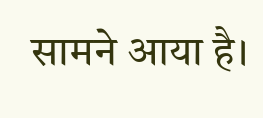सामने आया है।